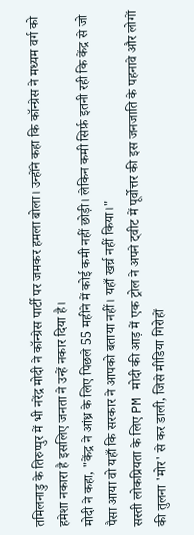तमिलनाडु के तिरुप्पुर में भी नरेंद्र मोदी ने कॉन्ग्रेस पार्टी पर जमकर हमला बोला। उन्होंने कहा कि कॉन्ग्रेस ने मध्यम वर्ग को हमेशा नकारा है इसलिए जनता ने उन्हें नकार दिया है।
मोदी ने कहा, "केंद्र ने आंध्र के लिए पिछले 55 महीने में कोई कमी नहीं छोड़ी। लेकिन कमी सिर्फ़ इतनी रही कि केंद्र से जो पैसा आया वो यहाँ कि सरकार ने आपको बताया नहीं। यहाँ खर्च़ नहीं किया।"
सस्ती लोकप्रियता के लिए PM मोदी की आड़ में एक ट्रोल ने अपने ट्वीट में पूर्वोत्तर की इस जनजाति के पहनावे और लोगों की तुलना 'मोर' से कर डाली, जिसे मीडिया गिरोहों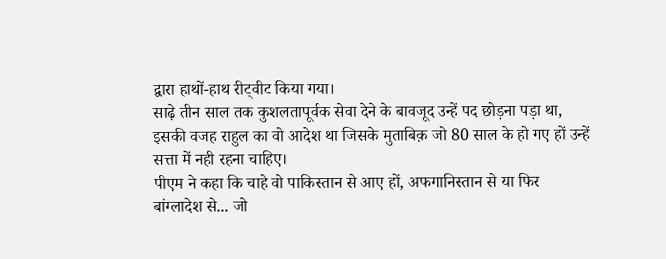द्वारा हाथों-हाथ रीट्वीट किया गया।
साढ़े तीन साल तक कुशलतापूर्वक सेवा देने के बावजूद उन्हें पद छोड़ना पड़ा था, इसकी वजह राहुल का वो आदेश था जिसके मुताबिक़ जो 80 साल के हो गए हों उन्हें सत्ता में नही रहना चाहिए।
पीएम ने कहा कि चाहे वो पाकिस्तान से आए हों, अफगानिस्तान से या फिर बांग्लादेश से... जो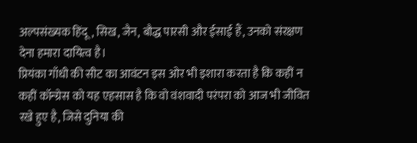अल्पसंख्यक हिंदू, सिख, जैन, बौद्ध पारसी और ईसाई हैं, उनको संरक्षण देना हमारा दायित्व है।
प्रियंका गाँधी की सीट का आवंटन इस ओर भी इशारा करता है कि कहीं न कहीं कॉन्ग्रेस को यह एहसास है कि वो वंशवादी परंपरा को आज भी जीवित रखे हुए है, जिसे दुनिया की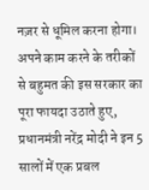नज़र से धूमिल करना होगा।
अपने काम करने के तरीकों से बहुमत की इस सरकार का पूरा फायदा उठाते हुए, प्रधानमंत्री नरेंद्र मोदी ने इन 5 सालों में एक प्रबल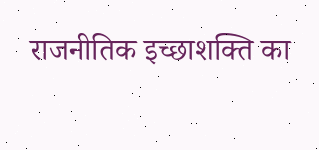राजनीतिक इच्छाशक्ति का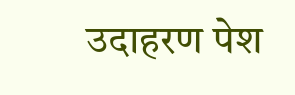उदाहरण पेश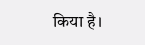किया है।